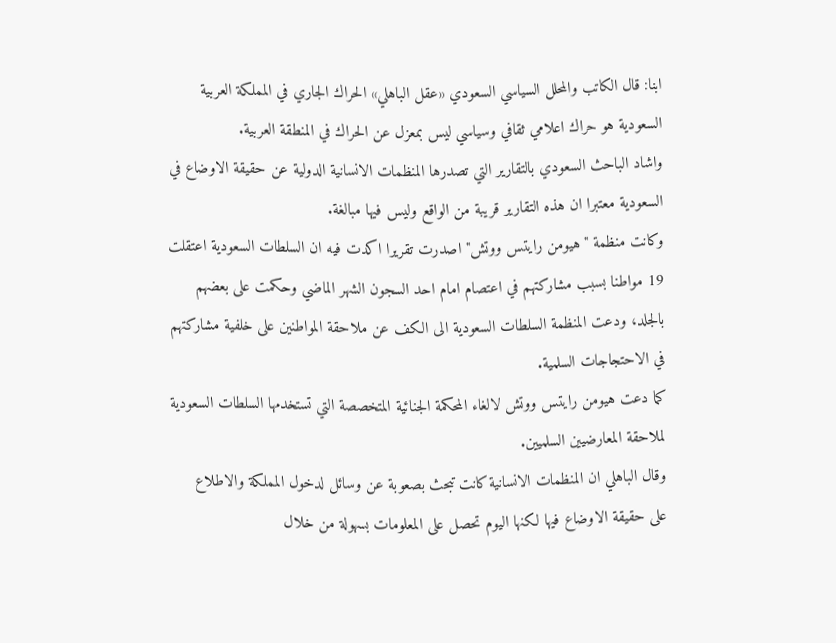ابنا: قال الكاتب والمحلل السياسي السعودي «عقل الباهلي» الحراك الجاري في المملكة العربية السعودية هو حراك اعلامي ثقافي وسياسي ليس بمعزل عن الحراك في المنطقة العربية.
واشاد الباحث السعودي بالتقارير التي تصدرها المنظمات الانسانية الدولية عن حقيقة الاوضاع في السعودية معتبرا ان هذه التقارير قريبة من الواقع وليس فيها مبالغة.
وكانت منظمة "هيومن رايتس ووتش" اصدرت تقريرا اكدت فيه ان السلطات السعودية اعتقلت 19 مواطنا بسبب مشاركتهم في اعتصام امام احد السجون الشهر الماضي وحكمت على بعضهم بالجلد، ودعت المنظمة السلطات السعودية الى الكف عن ملاحقة المواطنين على خلفية مشاركتهم في الاحتجاجات السلمية.
كما دعت هيومن رايتس ووتش لالغاء المحكمة الجنائية المتخصصة التي تستخدمها السلطات السعودية لملاحقة المعارضيين السلميين.
وقال الباهلي ان المنظمات الانسانية كانت تبحث بصعوبة عن وسائل لدخول المملكة والاطلاع على حقيقة الاوضاع فيها لكنها اليوم تحصل على المعلومات بسهولة من خلال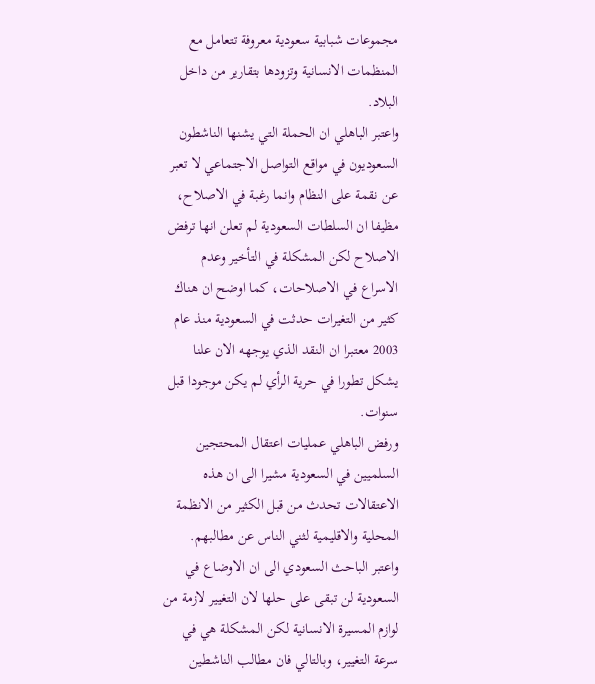مجموعات شبابية سعودية معروفة تتعامل مع المنظمات الانسانية وتزودها بتقارير من داخل البلاد.
واعتبر الباهلي ان الحملة التي يشنها الناشطون السعوديون في مواقع التواصل الاجتماعي لا تعبر عن نقمة على النظام وانما رغبة في الاصلاح، مظيفا ان السلطات السعودية لم تعلن انها ترفض الاصلاح لكن المشكلة في التأخير وعدم الاسراع في الاصلاحات، كما اوضح ان هناك كثير من التغيرات حدثت في السعودية منذ عام 2003 معتبرا ان النقد الذي يوجهه الان علنا يشكل تطورا في حرية الرأي لم يكن موجودا قبل سنوات.
ورفض الباهلي عمليات اعتقال المحتجين السلميين في السعودية مشيرا الى ان هذه الاعتقالات تحدث من قبل الكثير من الانظمة المحلية والاقليمية لثني الناس عن مطالبهم.
واعتبر الباحث السعودي الى ان الاوضاع في السعودية لن تبقى على حلها لان التغيير لازمة من لوازم المسيرة الانسانية لكن المشكلة هي في سرعة التغيير، وبالتالي فان مطالب الناشطين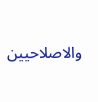والاصلاحيين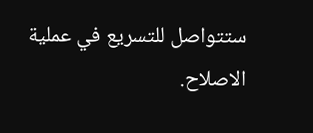ستتواصل للتسريع في عملية الاصلاح.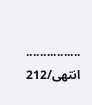................
انتهی/212